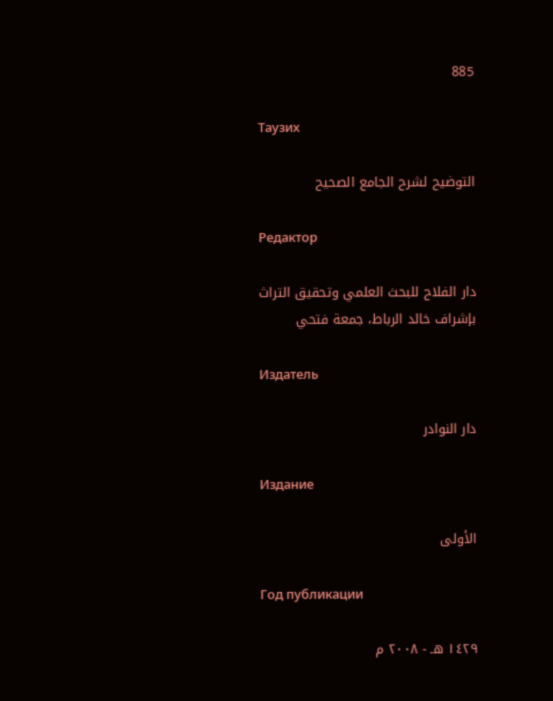885

Таузих

التوضيح لشرح الجامع الصحيح

Редактор

دار الفلاح للبحث العلمي وتحقيق التراث بإشراف خالد الرباط، جمعة فتحي

Издатель

دار النوادر

Издание

الأولى

Год публикации

١٤٢٩ هـ - ٢٠٠٨ م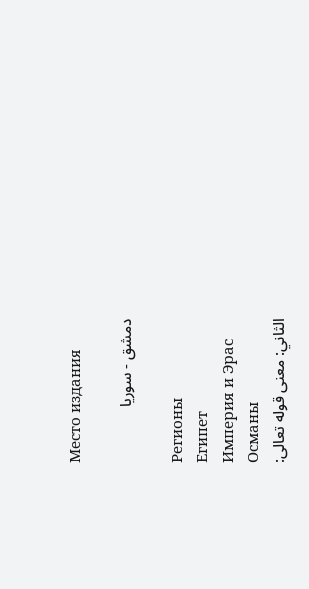Место издания

دمشق - سوريا

Регионы
Египет
Империя и Эрас
Османы
الثاني: معنى قوله تعالى: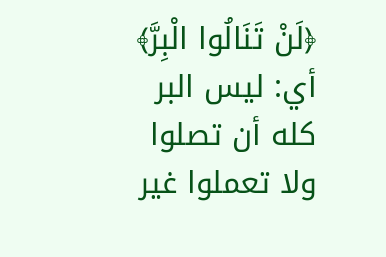﴿لَنْ تَنَالُوا الْبِرَّ﴾ أي: ليس البر كله أن تصلوا ولا تعملوا غير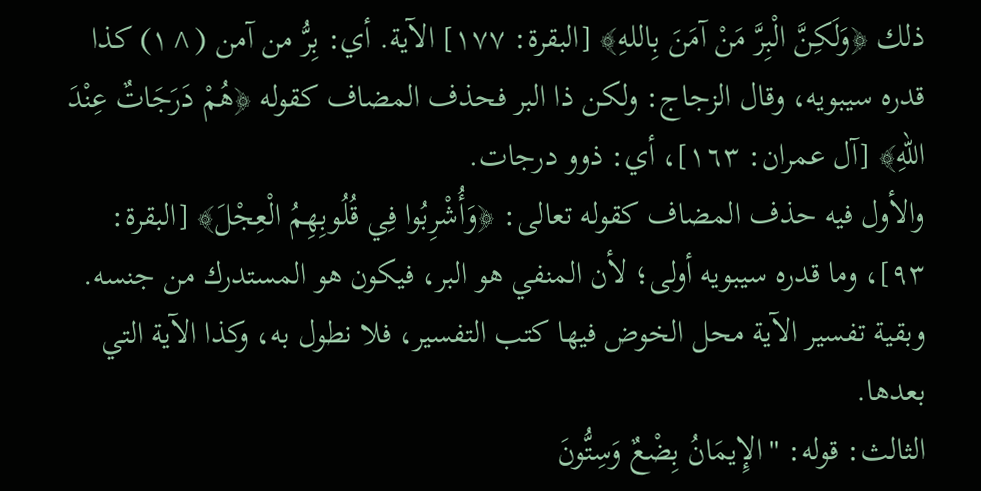ذلك ﴿وَلَكِنَّ الْبِرَّ مَنْ آمَنَ بِاللهِ﴾ [البقرة: ١٧٧] الآية. أي: بِرُّ من آمن (^١) كذا قدره سيبويه، وقال الزجاج: ولكن ذا البر فحذف المضاف كقوله ﴿هُمْ دَرَجَاتٌ عِنْدَ اللهِ﴾ [آل عمران: ١٦٣]، أي: ذوو درجات.
والأول فيه حذف المضاف كقوله تعالى: ﴿وَأُشْرِبُوا فِي قُلُوبِهِمُ الْعِجْلَ﴾ [البقرة: ٩٣]، وما قدره سيبويه أولى؛ لأن المنفي هو البر، فيكون هو المستدرك من جنسه. وبقية تفسير الآية محل الخوض فيها كتب التفسير، فلا نطول به، وكذا الآية التي بعدها.
الثالث: قوله: "الإِيمَانُ بِضْعٌ وَسِتُّونَ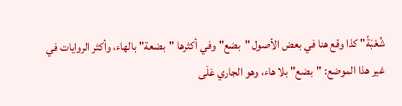شُعْبَةً" كذا وقع هنا في بعض الأصول "بضع" وفي أكثرها "بضعة" بالهاء، وأكثر الروايات في غير هذا الموضع: "بضع" بلا هاء، وهو الجاري عَلَى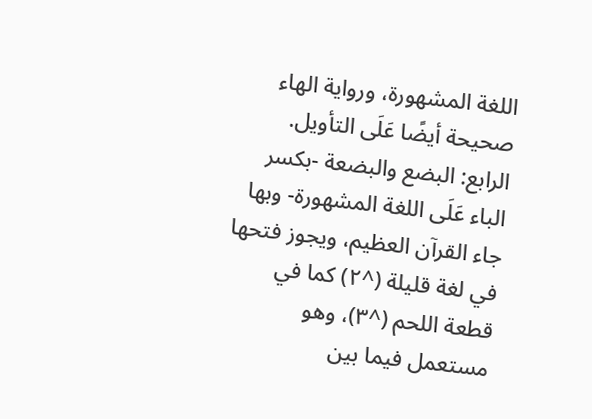اللغة المشهورة، ورواية الهاء صحيحة أيضًا عَلَى التأويل.
الرابع: البضع والبضعة -بكسر الباء عَلَى اللغة المشهورة- وبها جاء القرآن العظيم، ويجوز فتحها في لغة قليلة (^٢) كما في قطعة اللحم (^٣)، وهو مستعمل فيما بين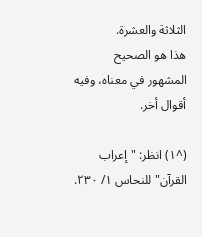الثلاثة والعشرة.
هذا هو الصحيح المشهور في معناه، وفيه أقوال أخر.

(^١) انظر: "إعراب القرآن" للنحاس ١/ ٢٣٠.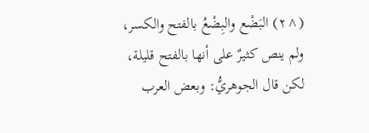(^٢) البَضْع والبِضْعُ بالفتح والكسر، ولم ينص كثيرٌ على أنها بالفتح قليلة، لكن قال الجوهريُّ: وبعض العرب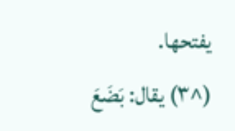يفتحها.
(^٣) يقال: بَضَعَ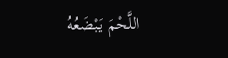اللَّحْمَ يَبْضَعُهُ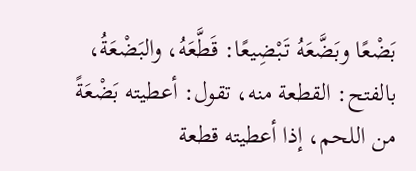بَضْعًا وبَضَّعَهُ تَبْضِيعًا: قَطَّعَهُ، والبَضْعَةُ، بالفتح: القطعة منه، تقول: أعطيته بَضْعَةً من اللحم، إذا أعطيته قطعة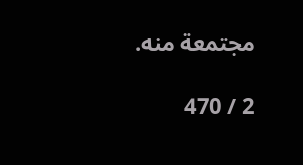مجتمعة منه.

2 / 470